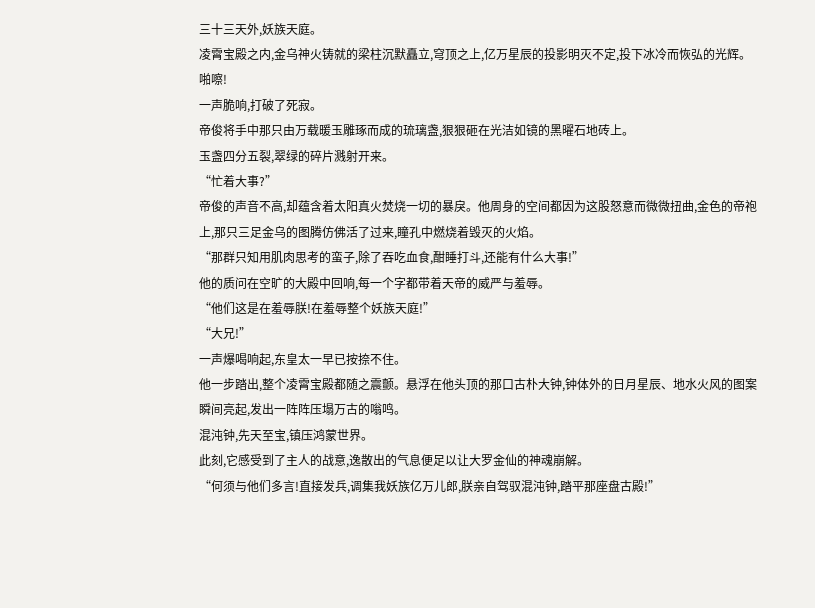三十三天外,妖族天庭。
凌霄宝殿之内,金乌神火铸就的梁柱沉默矗立,穹顶之上,亿万星辰的投影明灭不定,投下冰冷而恢弘的光辉。
啪嚓!
一声脆响,打破了死寂。
帝俊将手中那只由万载暖玉雕琢而成的琉璃盏,狠狠砸在光洁如镜的黑曜石地砖上。
玉盏四分五裂,翠绿的碎片溅射开来。
“忙着大事?”
帝俊的声音不高,却蕴含着太阳真火焚烧一切的暴戾。他周身的空间都因为这股怒意而微微扭曲,金色的帝袍上,那只三足金乌的图腾仿佛活了过来,瞳孔中燃烧着毁灭的火焰。
“那群只知用肌肉思考的蛮子,除了吞吃血食,酣睡打斗,还能有什么大事!”
他的质问在空旷的大殿中回响,每一个字都带着天帝的威严与羞辱。
“他们这是在羞辱朕!在羞辱整个妖族天庭!”
“大兄!”
一声爆喝响起,东皇太一早已按捺不住。
他一步踏出,整个凌霄宝殿都随之震颤。悬浮在他头顶的那口古朴大钟,钟体外的日月星辰、地水火风的图案瞬间亮起,发出一阵阵压塌万古的嗡鸣。
混沌钟,先天至宝,镇压鸿蒙世界。
此刻,它感受到了主人的战意,逸散出的气息便足以让大罗金仙的神魂崩解。
“何须与他们多言!直接发兵,调集我妖族亿万儿郎,朕亲自驾驭混沌钟,踏平那座盘古殿!”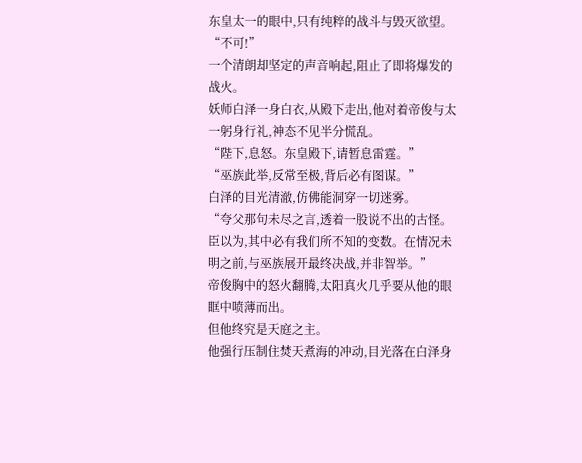东皇太一的眼中,只有纯粹的战斗与毁灭欲望。
“不可!”
一个清朗却坚定的声音响起,阻止了即将爆发的战火。
妖师白泽一身白衣,从殿下走出,他对着帝俊与太一躬身行礼,神态不见半分慌乱。
“陛下,息怒。东皇殿下,请暂息雷霆。”
“巫族此举,反常至极,背后必有图谋。”
白泽的目光清澈,仿佛能洞穿一切迷雾。
“夸父那句未尽之言,透着一股说不出的古怪。臣以为,其中必有我们所不知的变数。在情况未明之前,与巫族展开最终决战,并非智举。”
帝俊胸中的怒火翻腾,太阳真火几乎要从他的眼眶中喷薄而出。
但他终究是天庭之主。
他强行压制住焚天煮海的冲动,目光落在白泽身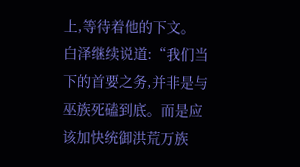上,等待着他的下文。
白泽继续说道:“我们当下的首要之务,并非是与巫族死磕到底。而是应该加快统御洪荒万族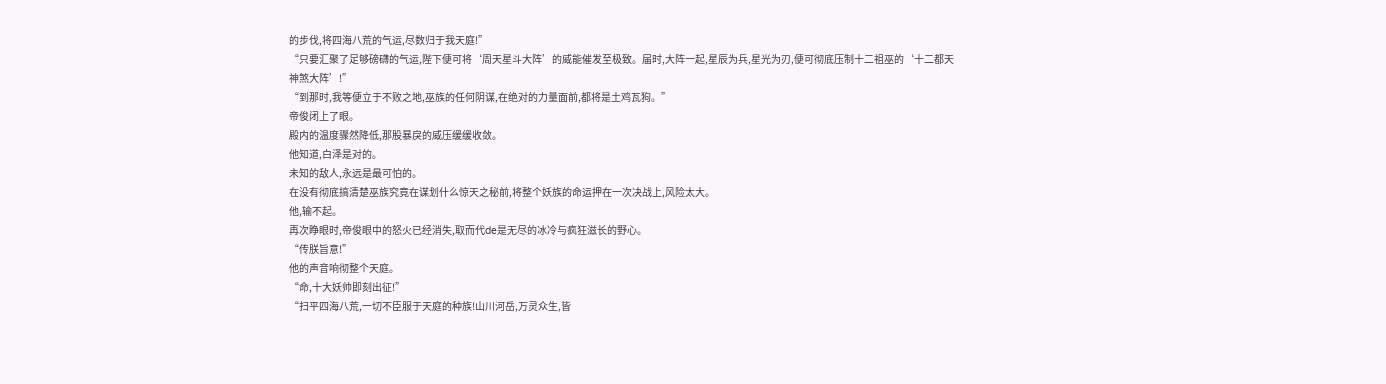的步伐,将四海八荒的气运,尽数归于我天庭!”
“只要汇聚了足够磅礴的气运,陛下便可将‘周天星斗大阵’的威能催发至极致。届时,大阵一起,星辰为兵,星光为刃,便可彻底压制十二祖巫的‘十二都天神煞大阵’!”
“到那时,我等便立于不败之地,巫族的任何阴谋,在绝对的力量面前,都将是土鸡瓦狗。”
帝俊闭上了眼。
殿内的温度骤然降低,那股暴戾的威压缓缓收敛。
他知道,白泽是对的。
未知的敌人,永远是最可怕的。
在没有彻底搞清楚巫族究竟在谋划什么惊天之秘前,将整个妖族的命运押在一次决战上,风险太大。
他,输不起。
再次睁眼时,帝俊眼中的怒火已经消失,取而代de是无尽的冰冷与疯狂滋长的野心。
“传朕旨意!”
他的声音响彻整个天庭。
“命,十大妖帅即刻出征!”
“扫平四海八荒,一切不臣服于天庭的种族!山川河岳,万灵众生,皆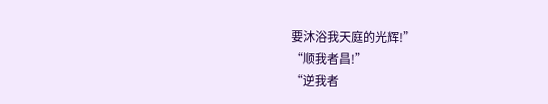要沐浴我天庭的光辉!”
“顺我者昌!”
“逆我者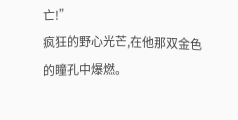亡!”
疯狂的野心光芒,在他那双金色的瞳孔中爆燃。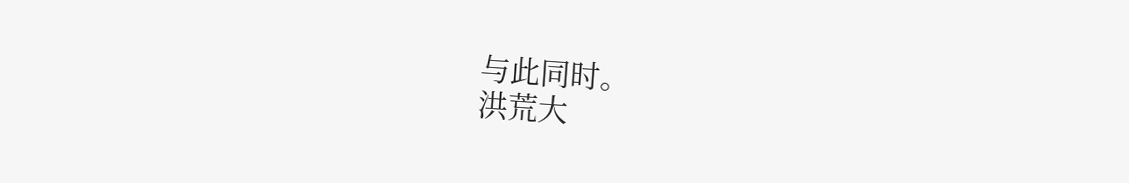与此同时。
洪荒大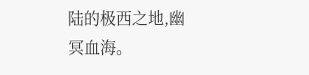陆的极西之地,幽冥血海。